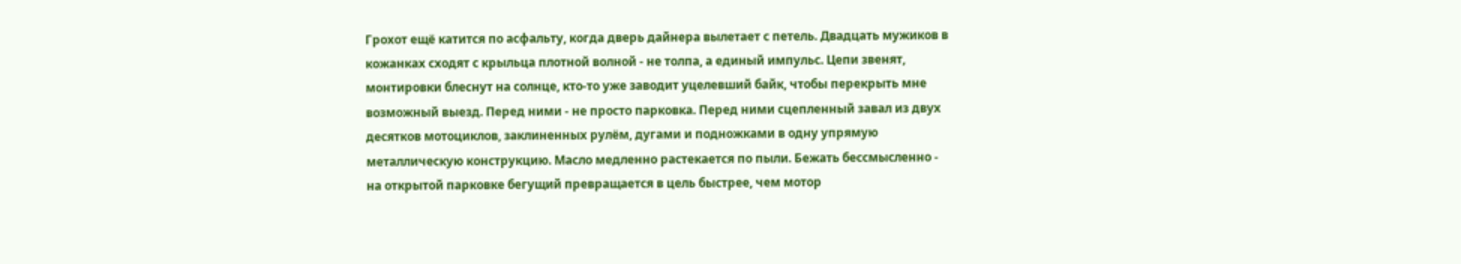Грохот ещё катится по асфальту, когда дверь дайнера вылетает с петель. Двадцать мужиков в кожанках сходят с крыльца плотной волной - не толпа, а единый импульс. Цепи звенят, монтировки блеснут на солнце, кто-то уже заводит уцелевший байк, чтобы перекрыть мне возможный выезд. Перед ними - не просто парковка. Перед ними сцепленный завал из двух десятков мотоциклов, заклиненных рулём, дугами и подножками в одну упрямую металлическую конструкцию. Масло медленно растекается по пыли. Бежать бессмысленно - на открытой парковке бегущий превращается в цель быстрее, чем мотор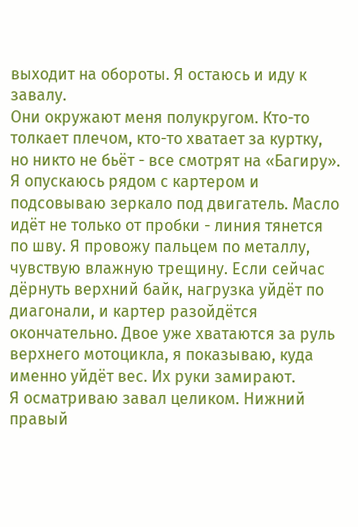выходит на обороты. Я остаюсь и иду к завалу.
Они окружают меня полукругом. Кто-то толкает плечом, кто-то хватает за куртку, но никто не бьёт - все смотрят на «Багиру». Я опускаюсь рядом с картером и подсовываю зеркало под двигатель. Масло идёт не только от пробки - линия тянется по шву. Я провожу пальцем по металлу, чувствую влажную трещину. Если сейчас дёрнуть верхний байк, нагрузка уйдёт по диагонали, и картер разойдётся окончательно. Двое уже хватаются за руль верхнего мотоцикла, я показываю, куда именно уйдёт вес. Их руки замирают.
Я осматриваю завал целиком. Нижний правый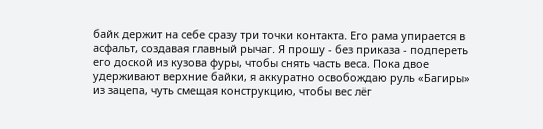байк держит на себе сразу три точки контакта. Его рама упирается в асфальт, создавая главный рычаг. Я прошу - без приказа - подпереть его доской из кузова фуры, чтобы снять часть веса. Пока двое удерживают верхние байки, я аккуратно освобождаю руль «Багиры» из зацепа, чуть смещая конструкцию, чтобы вес лёг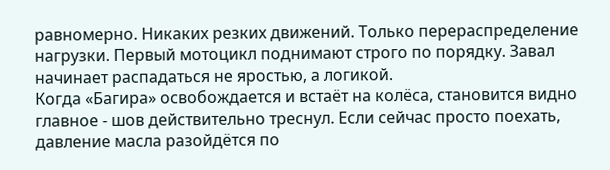равномерно. Никаких резких движений. Только перераспределение нагрузки. Первый мотоцикл поднимают строго по порядку. Завал начинает распадаться не яростью, а логикой.
Когда «Багира» освобождается и встаёт на колёса, становится видно главное - шов действительно треснул. Если сейчас просто поехать, давление масла разойдётся по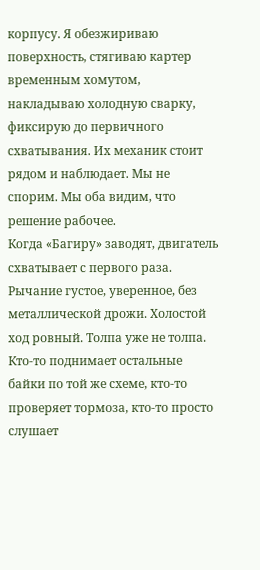корпусу. Я обезжириваю поверхность, стягиваю картер временным хомутом, накладываю холодную сварку, фиксирую до первичного схватывания. Их механик стоит рядом и наблюдает. Мы не спорим. Мы оба видим, что решение рабочее.
Когда «Багиру» заводят, двигатель схватывает с первого раза. Рычание густое, уверенное, без металлической дрожи. Холостой ход ровный. Толпа уже не толпа. Кто-то поднимает остальные байки по той же схеме, кто-то проверяет тормоза, кто-то просто слушает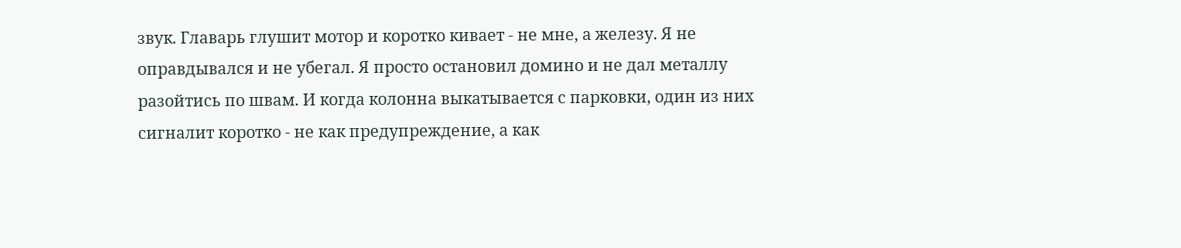звук. Главарь глушит мотор и коротко кивает - не мне, а железу. Я не оправдывался и не убегал. Я просто остановил домино и не дал металлу разойтись по швам. И когда колонна выкатывается с парковки, один из них сигналит коротко - не как предупреждение, а как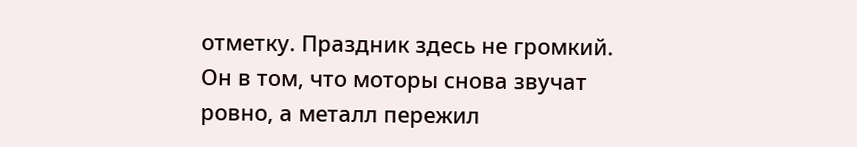отметку. Праздник здесь не громкий. Он в том, что моторы снова звучат ровно, а металл пережил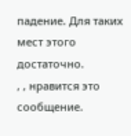падение. Для таких мест этого достаточно.
, , нравится это сообщение.